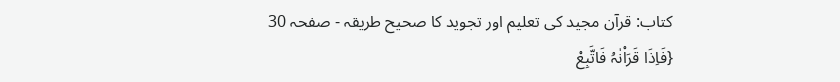کتاب: قرآن مجید کی تعلیم اور تجوید کا صحیح طریقہ - صفحہ 30
{فَاِذَا قَرَاْنٰہُ فَاتَّبِعْ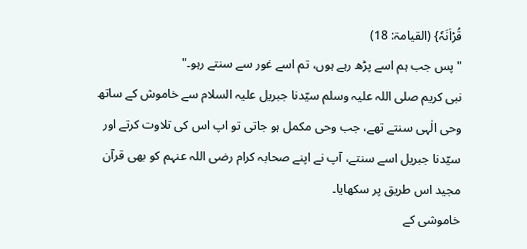قُرْاٰنَہٗ} (القیامۃ: 18)
"پس جب ہم اسے پڑھ رہے ہوں، تم اسے غور سے سنتے رہو۔"
نبی کریم صلی اللہ علیہ وسلم سیّدنا جبریل علیہ السلام سے خاموش کے ساتھ وحی الٰہی سنتے تھے، جب وحی مکمل ہو جاتی تو اپ اس کی تلاوت کرتے اور سیّدنا جبریل اسے سنتے، آپ نے اپنے صحابہ کرام رضی اللہ عنہم کو بھی قرآن مجید اس طریق پر سکھایا۔
خاموشی کے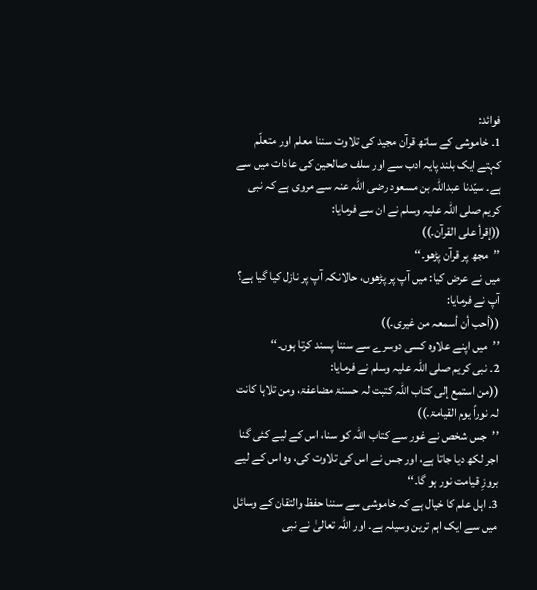فوائد:
1۔ خاموشی کے ساتھ قرآن مجید کی تلاوت سننا معلم اور متعلّم کہتے ایک بلند پایہ ادب سے اور سلف صالحین کی عادات میں سے ہے۔ سیّدنا عبداللہ بن مسعود رضی اللہ عنہ سے مروی ہے کہ نبی کریم صلی اللہ علیہ وسلم نے ان سے فرمایا:
((إقرأ علی القرآن۔))
’’مجھ پر قرآن پڑھو۔‘‘
میں نے عرض کیا: میں آپ پر پڑھوں، حالانکہ آپ پر نازل کیا گیا ہے؟
آپ نے فرمایا:
((أحب أن أسمعہ من غیری۔))
’’میں اپنے علاوہ کسی دوسرے سے سننا پسند کرتا ہوں۔‘‘
2۔ نبی کریم صلی اللہ علیہ وسلم نے فرمایا:
((من استمع إلی کتاب اللّٰہ کتبت لہ حسنۃ مضاعفۃ، ومن تلاہا کانت لہ نوراً یوم القیامۃ۔))
’’جس شخص نے غور سے کتاب اللہ کو سنا، اس کے لیے کئی گنا اجر لکھ دیا جاتا ہے، اور جس نے اس کی تلاوت کی، وہ اس کے لیے بروزِ قیامت نور ہو گا۔‘‘
3۔ اہل علم کا خیال ہے کہ خاموشی سے سننا حفظ والتقان کے وسائل میں سے ایک اہم ترین وسیلہ ہے۔ اور اللہ تعالیٰ نے نبی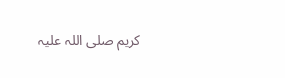کریم صلی اللہ علیہ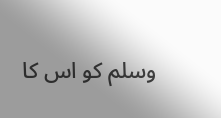وسلم کو اس کا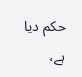حکم دیا ہے،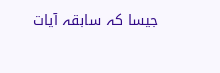جیسا کہ سابقہ آیات